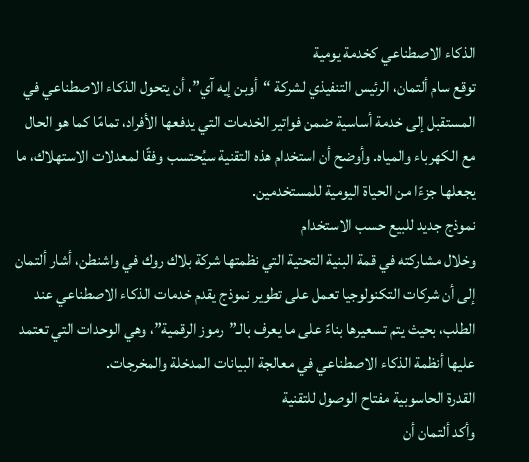الذكاء الاصطناعي كخدمة يومية
توقع سام ألتمان، الرئيس التنفيذي لشركة “أوبن إيه آي”، أن يتحول الذكاء الاصطناعي في المستقبل إلى خدمة أساسية ضمن فواتير الخدمات التي يدفعها الأفراد، تمامًا كما هو الحال مع الكهرباء والمياه. وأوضح أن استخدام هذه التقنية سيُحتسب وفقًا لمعدلات الاستهلاك، ما يجعلها جزءًا من الحياة اليومية للمستخدمين.
نموذج جديد للبيع حسب الاستخدام
وخلال مشاركته في قمة البنية التحتية التي نظمتها شركة بلاك روك في واشنطن، أشار ألتمان إلى أن شركات التكنولوجيا تعمل على تطوير نموذج يقدم خدمات الذكاء الاصطناعي عند الطلب، بحيث يتم تسعيرها بناءً على ما يعرف بالـ”رموز الرقمية”، وهي الوحدات التي تعتمد عليها أنظمة الذكاء الاصطناعي في معالجة البيانات المدخلة والمخرجات.
القدرة الحاسوبية مفتاح الوصول للتقنية
وأكد ألتمان أن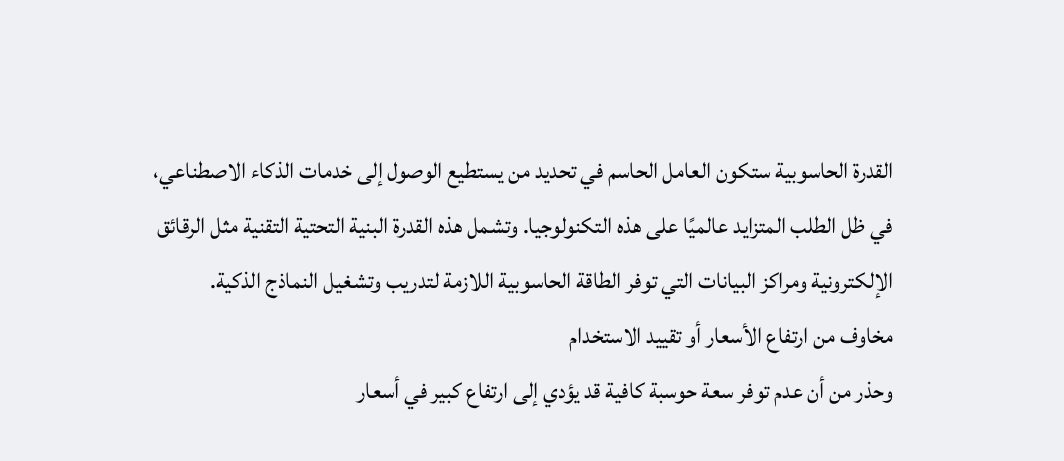القدرة الحاسوبية ستكون العامل الحاسم في تحديد من يستطيع الوصول إلى خدمات الذكاء الاصطناعي، في ظل الطلب المتزايد عالميًا على هذه التكنولوجيا. وتشمل هذه القدرة البنية التحتية التقنية مثل الرقائق الإلكترونية ومراكز البيانات التي توفر الطاقة الحاسوبية اللازمة لتدريب وتشغيل النماذج الذكية.
مخاوف من ارتفاع الأسعار أو تقييد الاستخدام
وحذر من أن عدم توفر سعة حوسبة كافية قد يؤدي إلى ارتفاع كبير في أسعار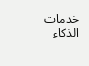خدمات الذكاء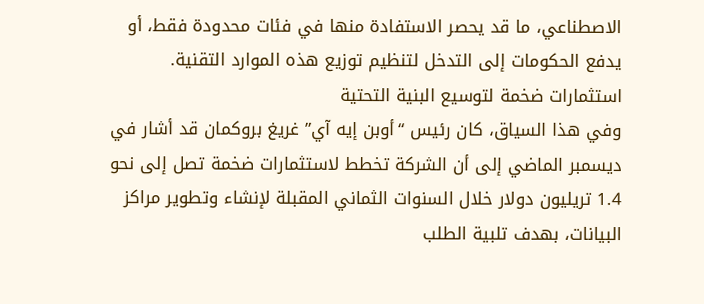الاصطناعي، ما قد يحصر الاستفادة منها في فئات محدودة فقط، أو يدفع الحكومات إلى التدخل لتنظيم توزيع هذه الموارد التقنية.
استثمارات ضخمة لتوسيع البنية التحتية
وفي هذا السياق، كان رئيس “أوبن إيه آي” غريغ بروكمان قد أشار في ديسمبر الماضي إلى أن الشركة تخطط لاستثمارات ضخمة تصل إلى نحو 1.4 تريليون دولار خلال السنوات الثماني المقبلة لإنشاء وتطوير مراكز البيانات، بهدف تلبية الطلب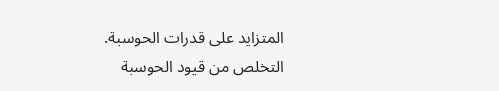المتزايد على قدرات الحوسبة.
التخلص من قيود الحوسبة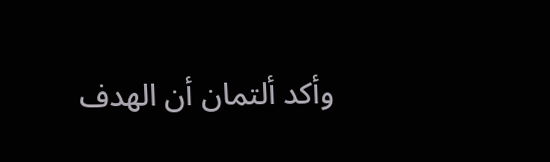وأكد ألتمان أن الهدف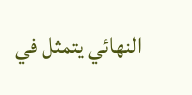النهائي يتمثل في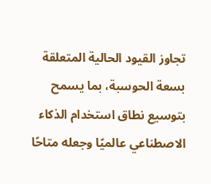تجاوز القيود الحالية المتعلقة بسعة الحوسبة، بما يسمح بتوسيع نطاق استخدام الذكاء الاصطناعي عالميًا وجعله متاحًا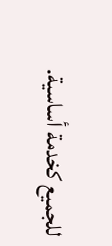للجميع كخدمة أساسية.